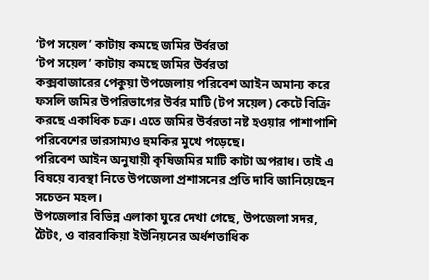‘টপ সয়েল’ কাটায় কমছে জমির উর্বরতা
‘টপ সয়েল’ কাটায় কমছে জমির উর্বরতা
কক্সবাজারের পেকুয়া উপজেলায় পরিবেশ আইন অমান্য করে ফসলি জমির উপরিভাগের উর্বর মাটি (টপ সয়েল) কেটে বিক্রি করছে একাধিক চক্র। এতে জমির উর্বরতা নষ্ট হওয়ার পাশাপাশি পরিবেশের ভারসাম্যও হুমকির মুখে পড়েছে।
পরিবেশ আইন অনুযায়ী কৃষিজমির মাটি কাটা অপরাধ। তাই এ বিষয়ে ব্যবস্থা নিতে উপজেলা প্রশাসনের প্রতি দাবি জানিয়েছেন সচেতন মহল।
উপজেলার বিভিন্ন এলাকা ঘুরে দেখা গেছে, উপজেলা সদর, টৈটং, ও বারবাকিয়া ইউনিয়নের অর্ধশতাধিক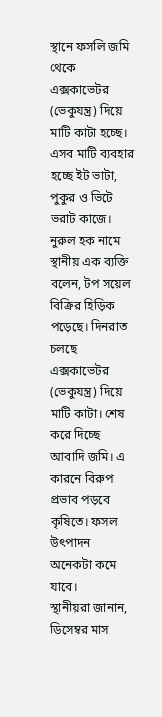স্থানে ফসলি জমি থেকে এক্সকাভেটর (ভেকুযন্ত্র) দিয়ে মাটি কাটা হচ্ছে। এসব মাটি ব্যবহার হচ্ছে ইট ভাটা, পুকুর ও ভিটে ভরাট কাজে।
নুরুল হক নামে স্থানীয় এক ব্যক্তি বলেন, টপ সয়েল বিক্রির হিড়িক পড়েছে। দিনরাত চলছে এক্সকাভেটর (ভেকুযন্ত্র) দিয়ে মাটি কাটা। শেষ করে দিচ্ছে আবাদি জমি। এ কারনে বিরুপ প্রভাব পড়বে কৃষিতে। ফসল উৎপাদন অনেকটা কমে যাবে।
স্থানীয়রা জানান, ডিসেম্বর মাস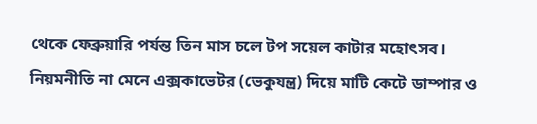থেকে ফেব্রুয়ারি পর্যন্ত তিন মাস চলে টপ সয়েল কাটার মহোৎসব। নিয়মনীতি না মেনে এক্সকাভেটর (ভেকুযন্ত্র) দিয়ে মাটি কেটে ডাম্পার ও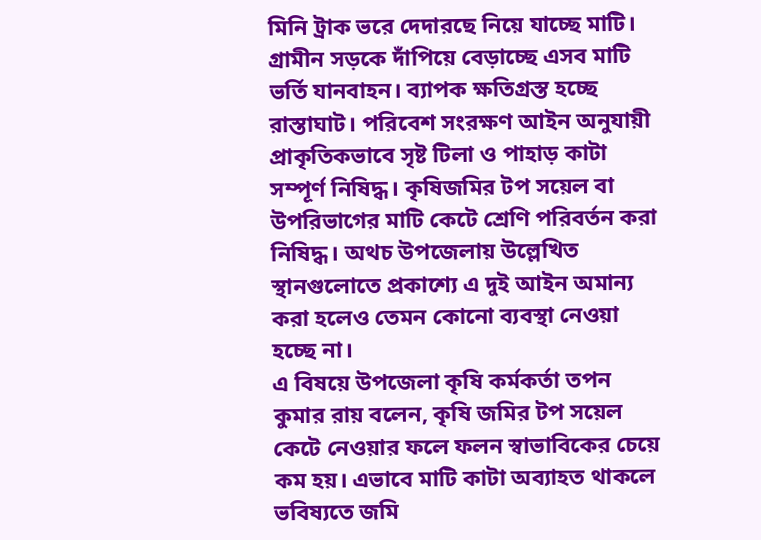মিনি ট্রাক ভরে দেদারছে নিয়ে যাচ্ছে মাটি। গ্রামীন সড়কে দাঁপিয়ে বেড়াচ্ছে এসব মাটি ভর্তি যানবাহন। ব্যাপক ক্ষতিগ্রস্ত হচ্ছে রাস্তাঘাট। পরিবেশ সংরক্ষণ আইন অনুযায়ী প্রাকৃতিকভাবে সৃষ্ট টিলা ও পাহাড় কাটা সম্পূর্ণ নিষিদ্ধ। কৃষিজমির টপ সয়েল বা উপরিভাগের মাটি কেটে শ্রেণি পরিবর্তন করা নিষিদ্ধ। অথচ উপজেলায় উল্লেখিত স্থানগুলোতে প্রকাশ্যে এ দুই আইন অমান্য করা হলেও তেমন কোনো ব্যবস্থা নেওয়া হচ্ছে না।
এ বিষয়ে উপজেলা কৃষি কর্মকর্তা তপন কুমার রায় বলেন, কৃষি জমির টপ সয়েল কেটে নেওয়ার ফলে ফলন স্বাভাবিকের চেয়ে কম হয়। এভাবে মাটি কাটা অব্যাহত থাকলে ভবিষ্যতে জমি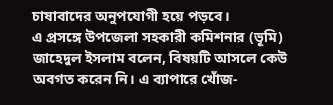চাষাবাদের অনুপযোগী হয়ে পড়বে।
এ প্রসঙ্গে উপজেলা সহকারী কমিশনার (ভূমি) জাহেদুল ইসলাম বলেন, বিষয়টি আসলে কেউ অবগত করেন নি। এ ব্যাপারে খোঁজ-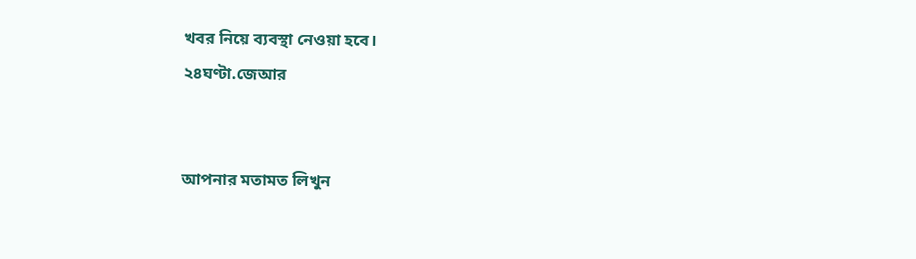খবর নিয়ে ব্যবস্থা নেওয়া হবে।
২৪ঘণ্টা.জেআর


আপনার মতামত লিখুন